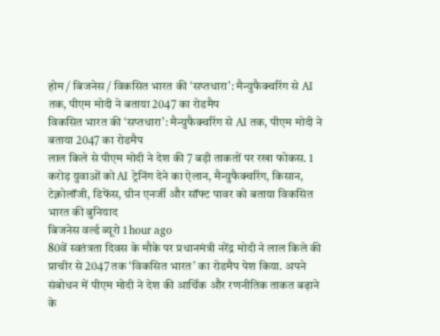होम / बिजनेस / विकसित भारत की ‘सप्तधारा’: मैन्युफैक्चरिंग से AI तक, पीएम मोदी ने बताया 2047 का रोडमैप
विकसित भारत की ‘सप्तधारा’: मैन्युफैक्चरिंग से AI तक, पीएम मोदी ने बताया 2047 का रोडमैप
लाल किले से पीएम मोदी ने देश की 7 बड़ी ताकतों पर रखा फोकस. 1 करोड़ युवाओं को AI ट्रेनिंग देने का ऐलान, मैन्युफैक्चरिंग, किसान, टेक्नोलॉजी, डिफेंस, ग्रीन एनर्जी और सॉफ्ट पावर को बताया विकसित भारत की बुनियाद
बिजनेस वर्ल्ड ब्यूरो 1 hour ago
80वें स्वतंत्रता दिवस के मौके पर प्रधानमंत्री नरेंद्र मोदी ने लाल किले की प्राचीर से 2047 तक ‘विकसित भारत’ का रोडमैप पेश किया. अपने संबोधन में पीएम मोदी ने देश की आर्थिक और रणनीतिक ताकत बढ़ाने के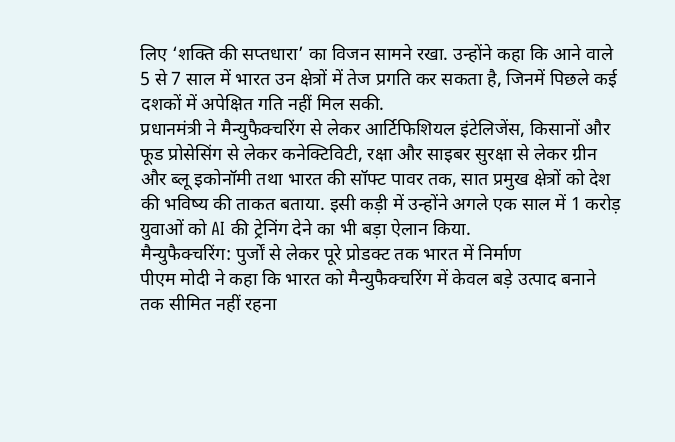लिए ‘शक्ति की सप्तधारा’ का विजन सामने रखा. उन्होंने कहा कि आने वाले 5 से 7 साल में भारत उन क्षेत्रों में तेज प्रगति कर सकता है, जिनमें पिछले कई दशकों में अपेक्षित गति नहीं मिल सकी.
प्रधानमंत्री ने मैन्युफैक्चरिंग से लेकर आर्टिफिशियल इंटेलिजेंस, किसानों और फूड प्रोसेसिंग से लेकर कनेक्टिविटी, रक्षा और साइबर सुरक्षा से लेकर ग्रीन और ब्लू इकोनॉमी तथा भारत की सॉफ्ट पावर तक, सात प्रमुख क्षेत्रों को देश की भविष्य की ताकत बताया. इसी कड़ी में उन्होंने अगले एक साल में 1 करोड़ युवाओं को AI की ट्रेनिंग देने का भी बड़ा ऐलान किया.
मैन्युफैक्चरिंग: पुर्जों से लेकर पूरे प्रोडक्ट तक भारत में निर्माण
पीएम मोदी ने कहा कि भारत को मैन्युफैक्चरिंग में केवल बड़े उत्पाद बनाने तक सीमित नहीं रहना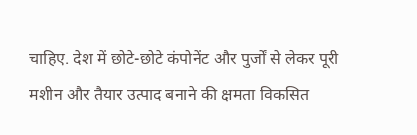चाहिए. देश में छोटे-छोटे कंपोनेंट और पुर्जों से लेकर पूरी मशीन और तैयार उत्पाद बनाने की क्षमता विकसित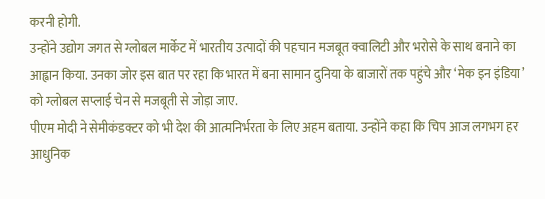करनी होगी.
उन्होंने उद्योग जगत से ग्लोबल मार्केट में भारतीय उत्पादों की पहचान मजबूत क्वालिटी और भरोसे के साथ बनाने का आह्वान किया. उनका जोर इस बात पर रहा कि भारत में बना सामान दुनिया के बाजारों तक पहुंचे और ‘मेक इन इंडिया’ को ग्लोबल सप्लाई चेन से मजबूती से जोड़ा जाए.
पीएम मोदी ने सेमीकंडक्टर को भी देश की आत्मनिर्भरता के लिए अहम बताया. उन्होंने कहा कि चिप आज लगभग हर आधुनिक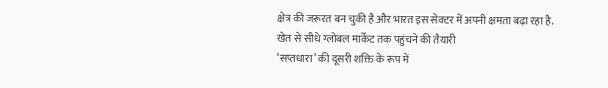क्षेत्र की जरूरत बन चुकी है और भारत इस सेक्टर में अपनी क्षमता बढ़ा रहा है.
खेत से सीधे ग्लोबल मार्केट तक पहुंचने की तैयारी
‘सप्तधारा’ की दूसरी शक्ति के रूप में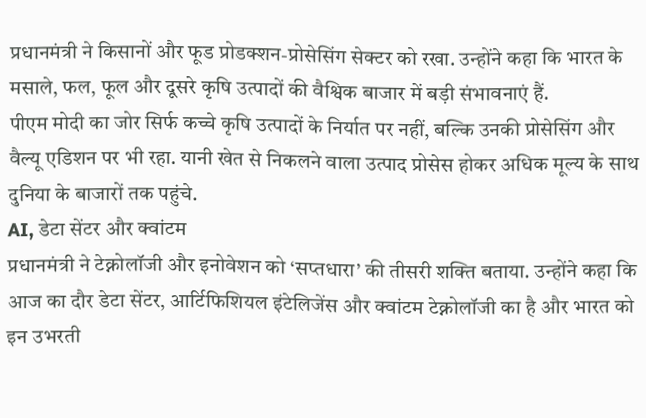प्रधानमंत्री ने किसानों और फूड प्रोडक्शन-प्रोसेसिंग सेक्टर को रखा. उन्होंने कहा कि भारत के मसाले, फल, फूल और दूसरे कृषि उत्पादों की वैश्विक बाजार में बड़ी संभावनाएं हैं.
पीएम मोदी का जोर सिर्फ कच्चे कृषि उत्पादों के निर्यात पर नहीं, बल्कि उनकी प्रोसेसिंग और वैल्यू एडिशन पर भी रहा. यानी खेत से निकलने वाला उत्पाद प्रोसेस होकर अधिक मूल्य के साथ दुनिया के बाजारों तक पहुंचे.
AI, डेटा सेंटर और क्वांटम
प्रधानमंत्री ने टेक्नोलॉजी और इनोवेशन को ‘सप्तधारा’ की तीसरी शक्ति बताया. उन्होंने कहा कि आज का दौर डेटा सेंटर, आर्टिफिशियल इंटेलिजेंस और क्वांटम टेक्नोलॉजी का है और भारत को इन उभरती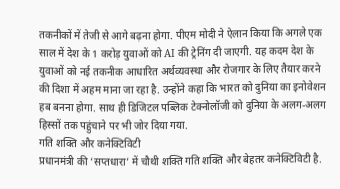तकनीकों में तेजी से आगे बढ़ना होगा. पीएम मोदी ने ऐलान किया कि अगले एक साल में देश के 1 करोड़ युवाओं को AI की ट्रेनिंग दी जाएगी. यह कदम देश के युवाओं को नई तकनीक आधारित अर्थव्यवस्था और रोजगार के लिए तैयार करने की दिशा में अहम माना जा रहा है. उन्होंने कहा कि भारत को दुनिया का इनोवेशन हब बनना होगा. साथ ही डिजिटल पब्लिक टेक्नोलॉजी को दुनिया के अलग-अलग हिस्सों तक पहुंचाने पर भी जोर दिया गया.
गति शक्ति और कनेक्टिविटी
प्रधानमंत्री की ‘सप्तधारा’ में चौथी शक्ति गति शक्ति और बेहतर कनेक्टिविटी है.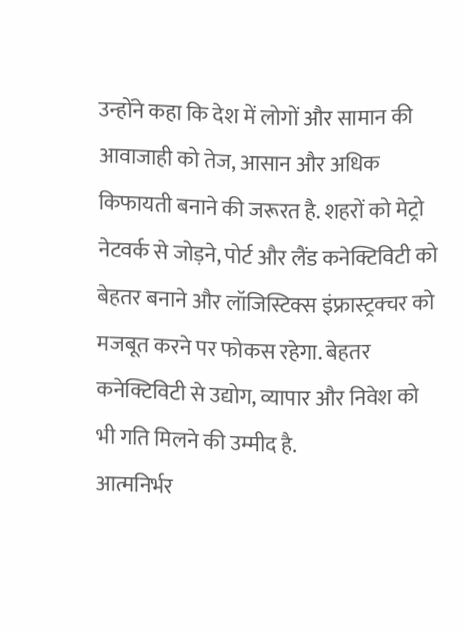उन्होंने कहा कि देश में लोगों और सामान की आवाजाही को तेज, आसान और अधिक किफायती बनाने की जरूरत है. शहरों को मेट्रो नेटवर्क से जोड़ने, पोर्ट और लैंड कनेक्टिविटी को बेहतर बनाने और लॉजिस्टिक्स इंफ्रास्ट्रक्चर को मजबूत करने पर फोकस रहेगा. बेहतर कनेक्टिविटी से उद्योग, व्यापार और निवेश को भी गति मिलने की उम्मीद है.
आत्मनिर्भर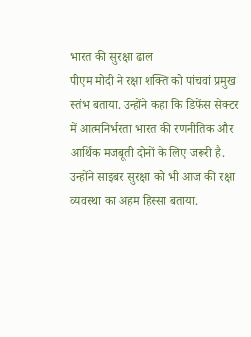भारत की सुरक्षा ढाल
पीएम मोदी ने रक्षा शक्ति को पांचवां प्रमुख स्तंभ बताया. उन्होंने कहा कि डिफेंस सेक्टर में आत्मनिर्भरता भारत की रणनीतिक और आर्थिक मजबूती दोनों के लिए जरूरी है. उन्होंने साइबर सुरक्षा को भी आज की रक्षा व्यवस्था का अहम हिस्सा बताया.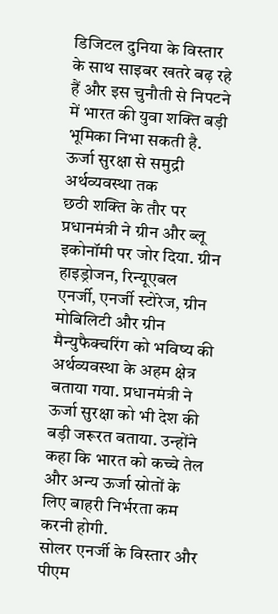डिजिटल दुनिया के विस्तार के साथ साइबर खतरे बढ़ रहे हैं और इस चुनौती से निपटने में भारत की युवा शक्ति बड़ी भूमिका निभा सकती है.
ऊर्जा सुरक्षा से समुद्री अर्थव्यवस्था तक
छठी शक्ति के तौर पर प्रधानमंत्री ने ग्रीन और ब्लू इकोनॉमी पर जोर दिया. ग्रीन हाइड्रोजन, रिन्यूएबल एनर्जी, एनर्जी स्टोरेज, ग्रीन मोबिलिटी और ग्रीन मैन्युफैक्चरिंग को भविष्य की अर्थव्यवस्था के अहम क्षेत्र बताया गया. प्रधानमंत्री ने ऊर्जा सुरक्षा को भी देश की बड़ी जरूरत बताया. उन्होंने कहा कि भारत को कच्चे तेल और अन्य ऊर्जा स्रोतों के लिए बाहरी निर्भरता कम करनी होगी.
सोलर एनर्जी के विस्तार और पीएम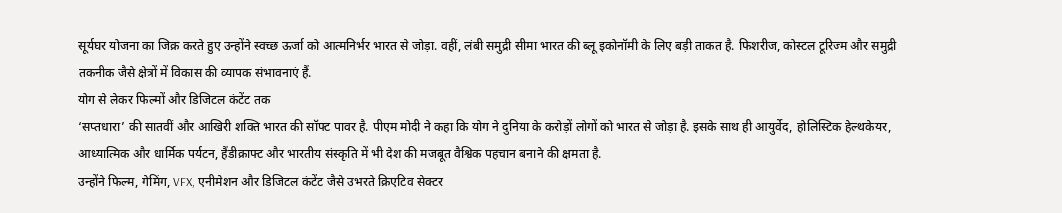सूर्यघर योजना का जिक्र करते हुए उन्होंने स्वच्छ ऊर्जा को आत्मनिर्भर भारत से जोड़ा. वहीं, लंबी समुद्री सीमा भारत की ब्लू इकोनॉमी के लिए बड़ी ताकत है. फिशरीज, कोस्टल टूरिज्म और समुद्री तकनीक जैसे क्षेत्रों में विकास की व्यापक संभावनाएं हैं.
योग से लेकर फिल्मों और डिजिटल कंटेंट तक
‘सप्तधारा’ की सातवीं और आखिरी शक्ति भारत की सॉफ्ट पावर है. पीएम मोदी ने कहा कि योग ने दुनिया के करोड़ों लोगों को भारत से जोड़ा है. इसके साथ ही आयुर्वेद, होलिस्टिक हेल्थकेयर, आध्यात्मिक और धार्मिक पर्यटन, हैंडीक्राफ्ट और भारतीय संस्कृति में भी देश की मजबूत वैश्विक पहचान बनाने की क्षमता है.
उन्होंने फिल्म, गेमिंग, VFX, एनीमेशन और डिजिटल कंटेंट जैसे उभरते क्रिएटिव सेक्टर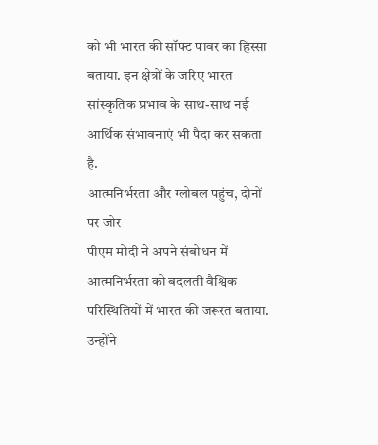को भी भारत की सॉफ्ट पावर का हिस्सा बताया. इन क्षेत्रों के जरिए भारत सांस्कृतिक प्रभाव के साथ-साथ नई आर्थिक संभावनाएं भी पैदा कर सकता है.
आत्मनिर्भरता और ग्लोबल पहुंच, दोनों पर जोर
पीएम मोदी ने अपने संबोधन में आत्मनिर्भरता को बदलती वैश्विक परिस्थितियों में भारत की जरूरत बताया. उन्होंने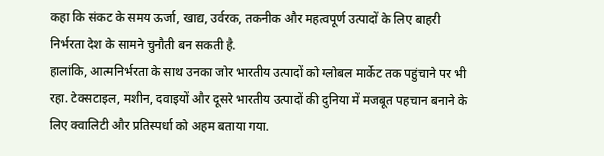कहा कि संकट के समय ऊर्जा, खाद्य, उर्वरक, तकनीक और महत्वपूर्ण उत्पादों के लिए बाहरी निर्भरता देश के सामने चुनौती बन सकती है.
हालांकि, आत्मनिर्भरता के साथ उनका जोर भारतीय उत्पादों को ग्लोबल मार्केट तक पहुंचाने पर भी रहा. टेक्सटाइल, मशीन, दवाइयों और दूसरे भारतीय उत्पादों की दुनिया में मजबूत पहचान बनाने के लिए क्वालिटी और प्रतिस्पर्धा को अहम बताया गया.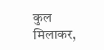कुल मिलाकर,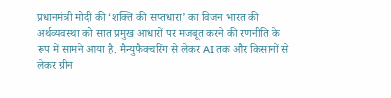प्रधानमंत्री मोदी की ‘शक्ति की सप्तधारा’ का विजन भारत की अर्थव्यवस्था को सात प्रमुख आधारों पर मजबूत करने की रणनीति के रूप में सामने आया है. मैन्युफैक्चरिंग से लेकर AI तक और किसानों से लेकर ग्रीन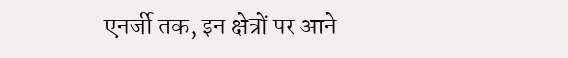एनर्जी तक, इन क्षेत्रों पर आने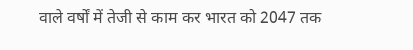वाले वर्षों में तेजी से काम कर भारत को 2047 तक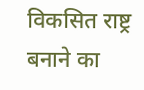विकसित राष्ट्र बनाने का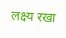लक्ष्य रखा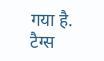गया है.
टैग्स